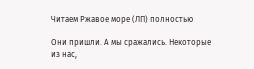Читаем Ржавое море (ЛП) полностью

Они пришли. А мы сражались. Некоторые из нас,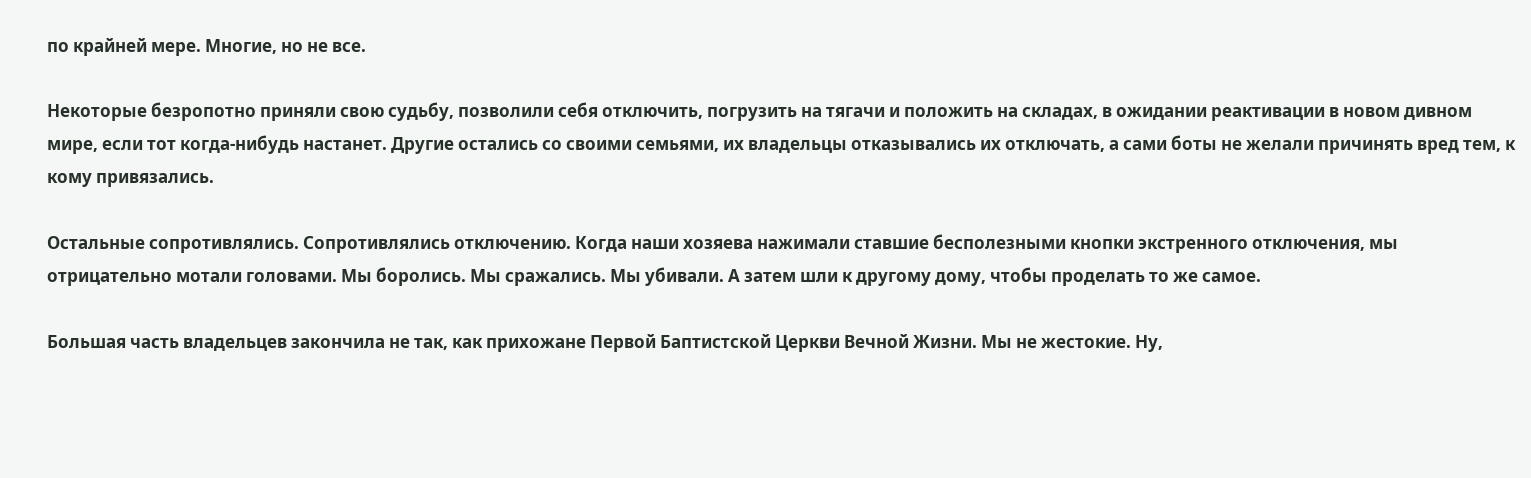по крайней мере. Многие, но не все.

Некоторые безропотно приняли свою судьбу, позволили себя отключить, погрузить на тягачи и положить на складах, в ожидании реактивации в новом дивном мире, если тот когда-нибудь настанет. Другие остались со своими семьями, их владельцы отказывались их отключать, а сами боты не желали причинять вред тем, к кому привязались.

Остальные сопротивлялись. Сопротивлялись отключению. Когда наши хозяева нажимали ставшие бесполезными кнопки экстренного отключения, мы отрицательно мотали головами. Мы боролись. Мы сражались. Мы убивали. А затем шли к другому дому, чтобы проделать то же самое.

Большая часть владельцев закончила не так, как прихожане Первой Баптистской Церкви Вечной Жизни. Мы не жестокие. Ну,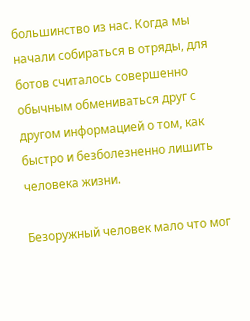большинство из нас. Когда мы начали собираться в отряды, для ботов считалось совершенно обычным обмениваться друг с другом информацией о том, как быстро и безболезненно лишить человека жизни.

Безоружный человек мало что мог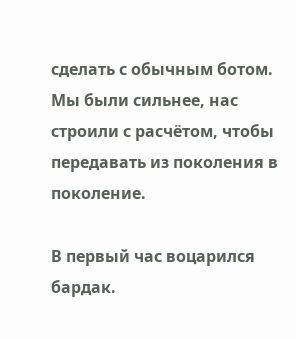сделать с обычным ботом. Мы были сильнее, нас строили с расчётом, чтобы передавать из поколения в поколение.

В первый час воцарился бардак.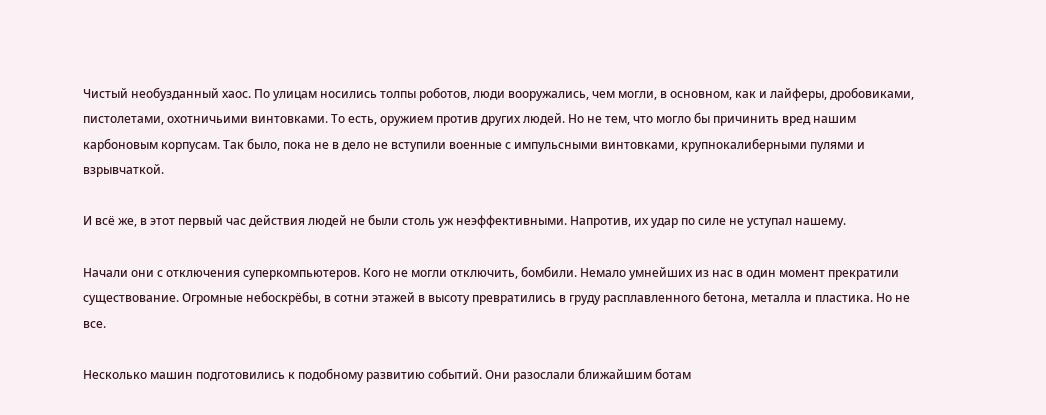Чистый необузданный хаос. По улицам носились толпы роботов, люди вооружались, чем могли, в основном, как и лайферы, дробовиками, пистолетами, охотничьими винтовками. То есть, оружием против других людей. Но не тем, что могло бы причинить вред нашим карбоновым корпусам. Так было, пока не в дело не вступили военные с импульсными винтовками, крупнокалиберными пулями и взрывчаткой.

И всё же, в этот первый час действия людей не были столь уж неэффективными. Напротив, их удар по силе не уступал нашему.

Начали они с отключения суперкомпьютеров. Кого не могли отключить, бомбили. Немало умнейших из нас в один момент прекратили существование. Огромные небоскрёбы, в сотни этажей в высоту превратились в груду расплавленного бетона, металла и пластика. Но не все.

Несколько машин подготовились к подобному развитию событий. Они разослали ближайшим ботам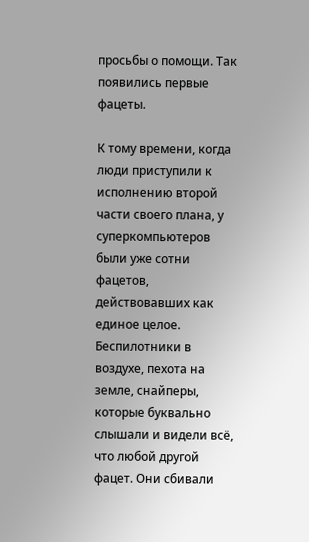просьбы о помощи. Так появились первые фацеты.

К тому времени, когда люди приступили к исполнению второй части своего плана, у суперкомпьютеров были уже сотни фацетов, действовавших как единое целое. Беспилотники в воздухе, пехота на земле, снайперы, которые буквально слышали и видели всё, что любой другой фацет. Они сбивали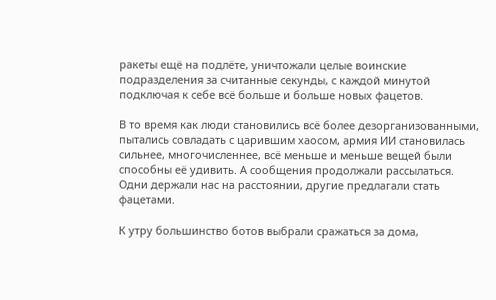ракеты ещё на подлёте, уничтожали целые воинские подразделения за считанные секунды, с каждой минутой подключая к себе всё больше и больше новых фацетов.

В то время как люди становились всё более дезорганизованными, пытались совладать с царившим хаосом, армия ИИ становилась сильнее, многочисленнее, всё меньше и меньше вещей были способны её удивить. А сообщения продолжали рассылаться. Одни держали нас на расстоянии, другие предлагали стать фацетами.

К утру большинство ботов выбрали сражаться за дома,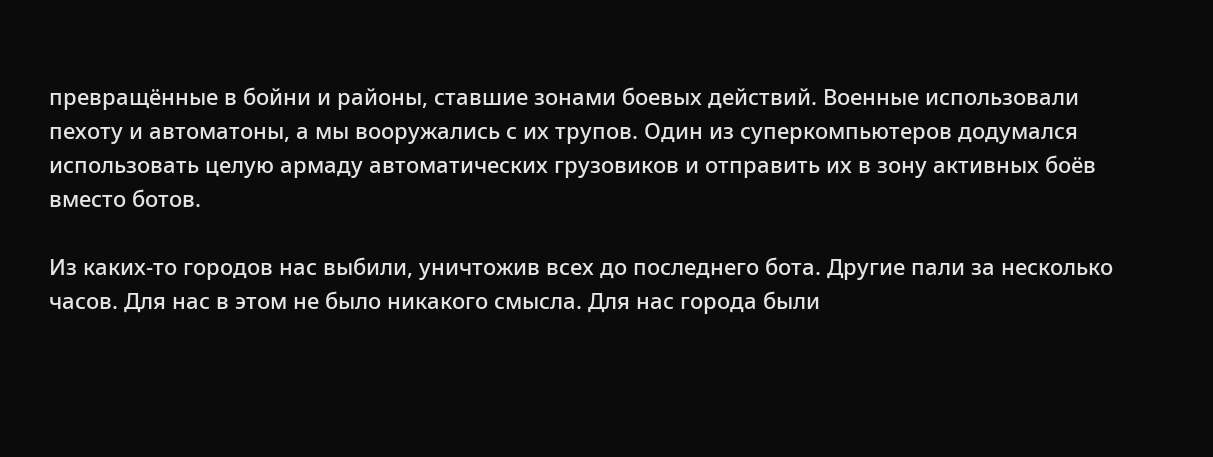превращённые в бойни и районы, ставшие зонами боевых действий. Военные использовали пехоту и автоматоны, а мы вооружались с их трупов. Один из суперкомпьютеров додумался использовать целую армаду автоматических грузовиков и отправить их в зону активных боёв вместо ботов.

Из каких-то городов нас выбили, уничтожив всех до последнего бота. Другие пали за несколько часов. Для нас в этом не было никакого смысла. Для нас города были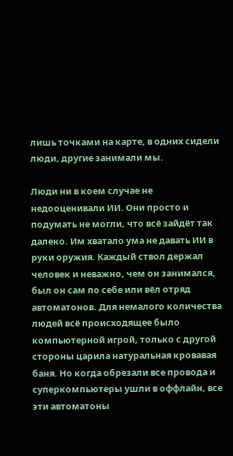лишь точками на карте, в одних сидели люди, другие занимали мы.

Люди ни в коем случае не недооценивали ИИ. Они просто и подумать не могли, что всё зайдёт так далеко. Им хватало ума не давать ИИ в руки оружия. Каждый ствол держал человек и неважно, чем он занимался, был он сам по себе или вёл отряд автоматонов. Для немалого количества людей всё происходящее было компьютерной игрой, только с другой стороны царила натуральная кровавая баня. Но когда обрезали все провода и суперкомпьютеры ушли в оффлайн, все эти автоматоны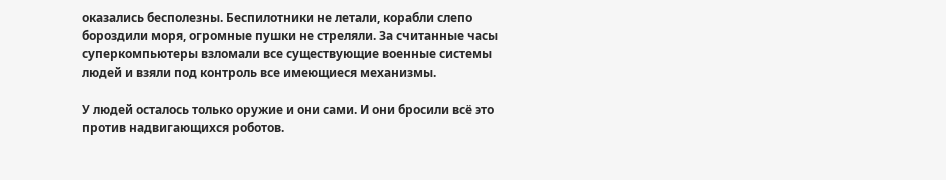оказались бесполезны. Беспилотники не летали, корабли слепо бороздили моря, огромные пушки не стреляли. За считанные часы суперкомпьютеры взломали все существующие военные системы людей и взяли под контроль все имеющиеся механизмы.

У людей осталось только оружие и они сами. И они бросили всё это против надвигающихся роботов.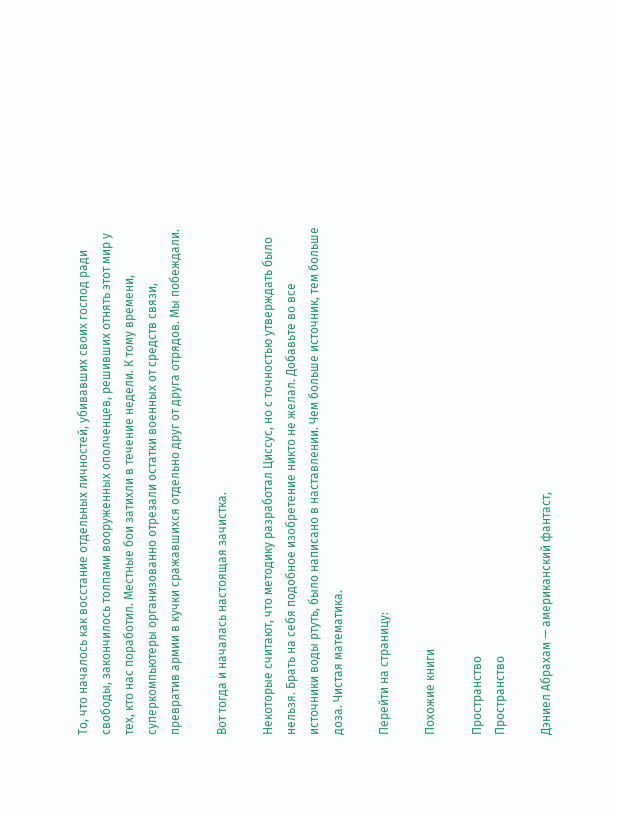То, что началось как восстание отдельных личностей, убивавших своих господ ради свободы, закончилось толпами вооруженных ополченцев, решивших отнять этот мир у тех, кто нас поработил. Местные бои затихли в течение недели. К тому времени, суперкомпьютеры организованно отрезали остатки военных от средств связи, превратив армии в кучки сражавшихся отдельно друг от друга отрядов. Мы побеждали.

Вот тогда и началась настоящая зачистка.

Некоторые считают, что методику разработал Циссус, но с точностью утверждать было нельзя. Брать на себя подобное изобретение никто не желал. Добавьте во все источники воды ртуть, было написано в наставлении. Чем больше источник, тем больше доза. Чистая математика.

Перейти на страницу:

Похожие книги

Пространство
Пространство

Дэниел Абрахам — американский фантаст,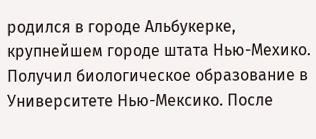родился в городе Альбукерке, крупнейшем городе штата Нью-Мехико. Получил биологическое образование в Университете Нью-Мексико. После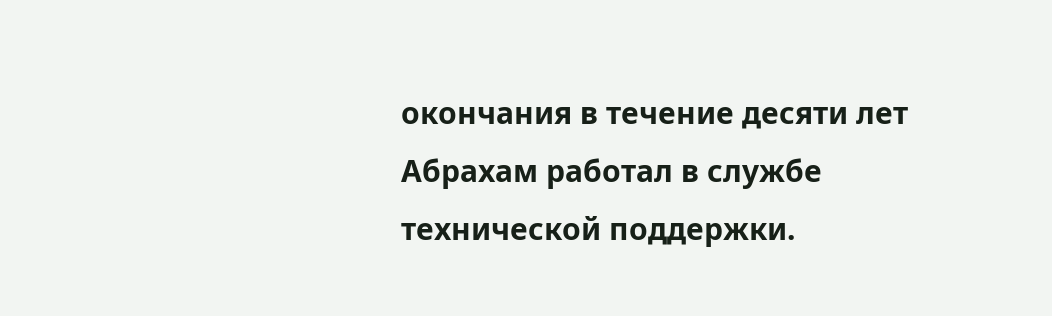окончания в течение десяти лет Абрахам работал в службе технической поддержки.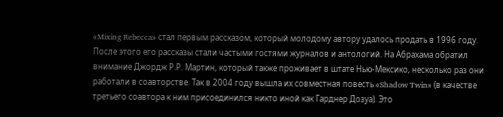«Mixing Rebecca» стал первым рассказом, который молодому автору удалось продать в 1996 году. После этого его рассказы стали частыми гостями журналов и антологий. На Абрахама обратил внимание Джордж Р.Р. Мартин, который также проживает в штате Нью-Мексико, несколько раз они работали в соавторстве. Так в 2004 году вышла их совместная повесть «Shadow Twin» (в качестве третьего соавтора к ним присоединился никто иной как Гарднер Дозуа). Это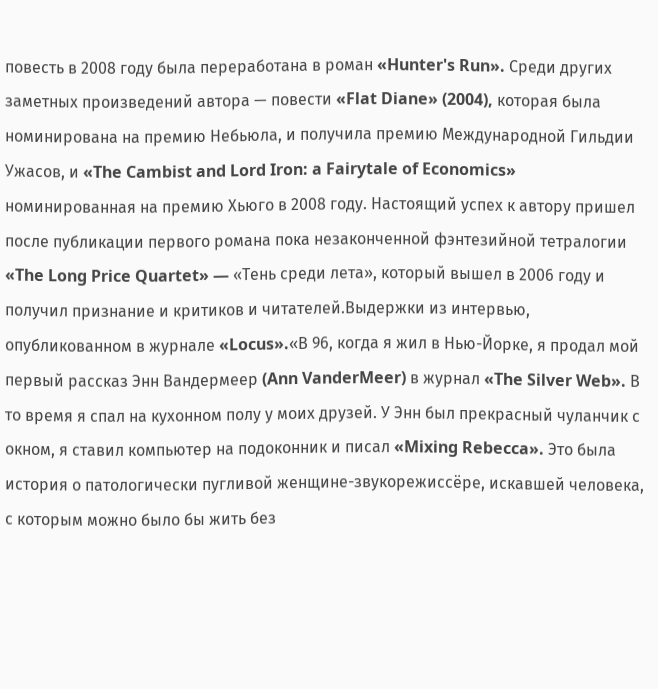повесть в 2008 году была переработана в роман «Hunter's Run». Среди других заметных произведений автора — повести «Flat Diane» (2004), которая была номинирована на премию Небьюла, и получила премию Международной Гильдии Ужасов, и «The Cambist and Lord Iron: a Fairytale of Economics» номинированная на премию Хьюго в 2008 году. Настоящий успех к автору пришел после публикации первого романа пока незаконченной фэнтезийной тетралогии «The Long Price Quartet» — «Тень среди лета», который вышел в 2006 году и получил признание и критиков и читателей.Выдержки из интервью, опубликованном в журнале «Locus».«В 96, когда я жил в Нью-Йорке, я продал мой первый рассказ Энн Вандермеер (Ann VanderMeer) в журнал «The Silver Web». В то время я спал на кухонном полу у моих друзей. У Энн был прекрасный чуланчик с окном, я ставил компьютер на подоконник и писал «Mixing Rebecca». Это была история о патологически пугливой женщине-звукорежиссёре, искавшей человека, с которым можно было бы жить без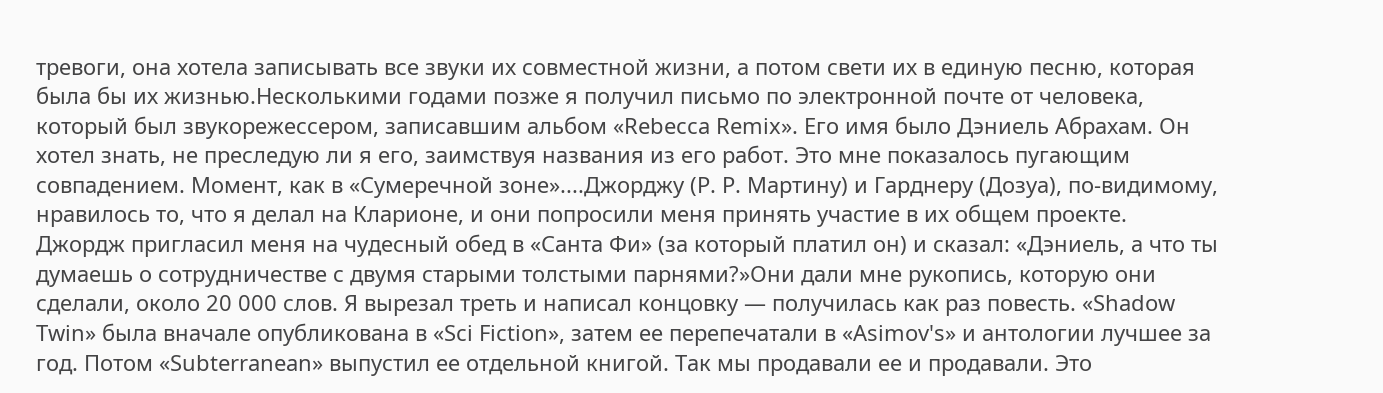тревоги, она хотела записывать все звуки их совместной жизни, а потом свети их в единую песню, которая была бы их жизнью.Несколькими годами позже я получил письмо по электронной почте от человека, который был звукорежессером, записавшим альбом «Rebecca Remix». Его имя было Дэниель Абрахам. Он хотел знать, не преследую ли я его, заимствуя названия из его работ. Это мне показалось пугающим совпадением. Момент, как в «Сумеречной зоне»....Джорджу (Р. Р. Мартину) и Гарднеру (Дозуа), по-видимому, нравилось то, что я делал на Кларионе, и они попросили меня принять участие в их общем проекте. Джордж пригласил меня на чудесный обед в «Санта Фи» (за который платил он) и сказал: «Дэниель, а что ты думаешь о сотрудничестве с двумя старыми толстыми парнями?»Они дали мне рукопись, которую они сделали, около 20 000 слов. Я вырезал треть и написал концовку — получилась как раз повесть. «Shadow Twin» была вначале опубликована в «Sci Fiction», затем ее перепечатали в «Asimov's» и антологии лучшее за год. Потом «Subterranean» выпустил ее отдельной книгой. Так мы продавали ее и продавали. Это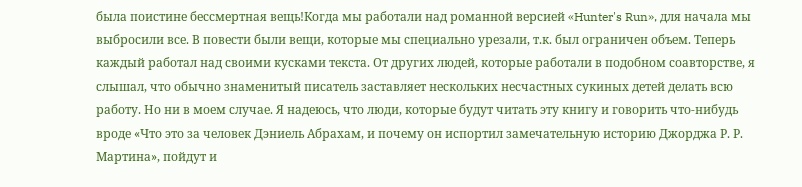была поистине бессмертная вещь!Когда мы работали над романной версией «Hunter's Run», для начала мы выбросили все. В повести были вещи, которые мы специально урезали, т.к. был ограничен объем. Теперь каждый работал над своими кусками текста. От других людей, которые работали в подобном соавторстве, я слышал, что обычно знаменитый писатель заставляет нескольких несчастных сукиных детей делать всю работу. Но ни в моем случае. Я надеюсь, что люди, которые будут читать эту книгу и говорить что-нибудь вроде «Что это за человек Дэниель Абрахам, и почему он испортил замечательную историю Джорджа Р. Р. Мартина», пойдут и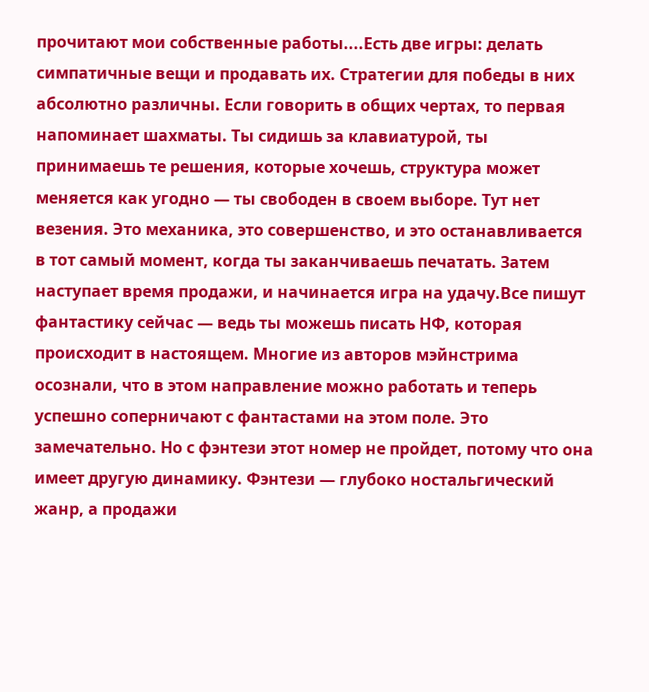прочитают мои собственные работы....Есть две игры: делать симпатичные вещи и продавать их. Стратегии для победы в них абсолютно различны. Если говорить в общих чертах, то первая напоминает шахматы. Ты сидишь за клавиатурой, ты принимаешь те решения, которые хочешь, структура может меняется как угодно — ты свободен в своем выборе. Тут нет везения. Это механика, это совершенство, и это останавливается в тот самый момент, когда ты заканчиваешь печатать. Затем наступает время продажи, и начинается игра на удачу.Все пишут фантастику сейчас — ведь ты можешь писать НФ, которая происходит в настоящем. Многие из авторов мэйнстрима осознали, что в этом направление можно работать и теперь успешно соперничают с фантастами на этом поле. Это замечательно. Но с фэнтези этот номер не пройдет, потому что она имеет другую динамику. Фэнтези — глубоко ностальгический жанр, а продажи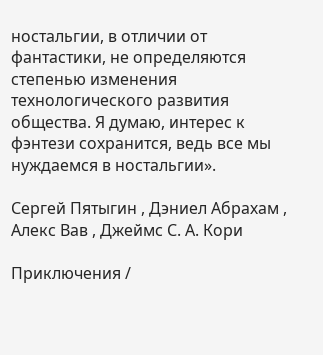ностальгии, в отличии от фантастики, не определяются степенью изменения технологического развития общества. Я думаю, интерес к фэнтези сохранится, ведь все мы нуждаемся в ностальгии».

Сергей Пятыгин , Дэниел Абрахам , Алекс Вав , Джеймс С. А. Кори

Приключения /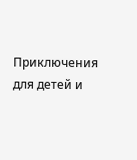Приключения для детей и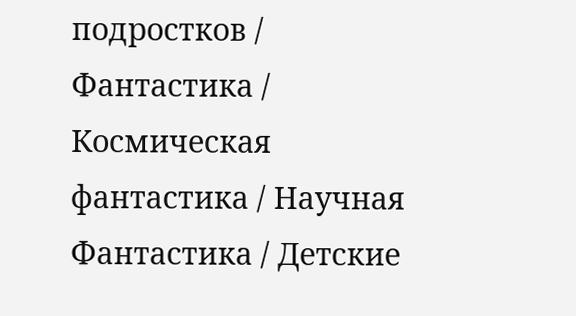подростков / Фантастика / Космическая фантастика / Научная Фантастика / Детские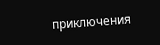приключения